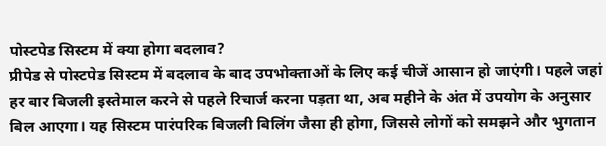पोस्टपेड सिस्टम में क्या होगा बदलाव?
प्रीपेड से पोस्टपेड सिस्टम में बदलाव के बाद उपभोक्ताओं के लिए कई चीजें आसान हो जाएंगी। पहले जहां हर बार बिजली इस्तेमाल करने से पहले रिचार्ज करना पड़ता था, अब महीने के अंत में उपयोग के अनुसार बिल आएगा। यह सिस्टम पारंपरिक बिजली बिलिंग जैसा ही होगा, जिससे लोगों को समझने और भुगतान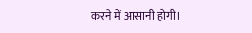करने में आसानी होगी।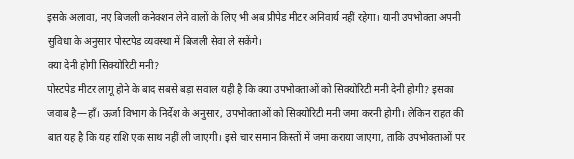इसके अलावा, नए बिजली कनेक्शन लेने वालों के लिए भी अब प्रीपेड मीटर अनिवार्य नहीं रहेगा। यानी उपभोक्ता अपनी सुविधा के अनुसार पोस्टपेड व्यवस्था में बिजली सेवा ले सकेंगे।
क्या देनी होगी सिक्योरिटी मनी?
पोस्टपेड मीटर लागू होने के बाद सबसे बड़ा सवाल यही है कि क्या उपभोक्ताओं को सिक्योरिटी मनी देनी होगी? इसका जवाब है—हाँ। ऊर्जा विभाग के निर्देश के अनुसार, उपभोक्ताओं को सिक्योरिटी मनी जमा करनी होगी। लेकिन राहत की बात यह है कि यह राशि एक साथ नहीं ली जाएगी। इसे चार समान किस्तों में जमा कराया जाएगा, ताकि उपभोक्ताओं पर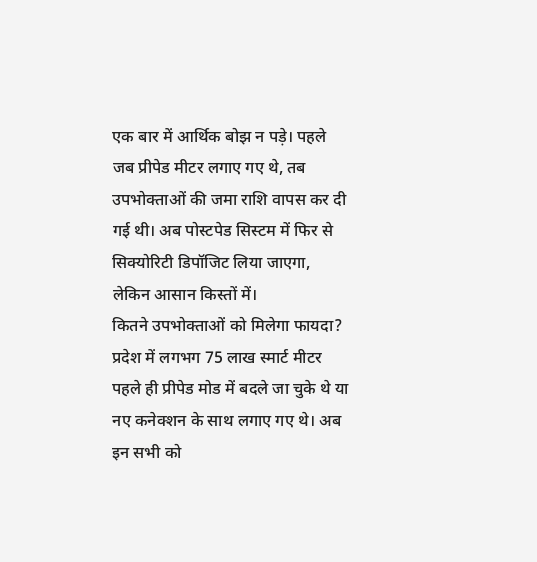एक बार में आर्थिक बोझ न पड़े। पहले जब प्रीपेड मीटर लगाए गए थे, तब उपभोक्ताओं की जमा राशि वापस कर दी गई थी। अब पोस्टपेड सिस्टम में फिर से सिक्योरिटी डिपॉजिट लिया जाएगा, लेकिन आसान किस्तों में।
कितने उपभोक्ताओं को मिलेगा फायदा?
प्रदेश में लगभग 75 लाख स्मार्ट मीटर पहले ही प्रीपेड मोड में बदले जा चुके थे या नए कनेक्शन के साथ लगाए गए थे। अब इन सभी को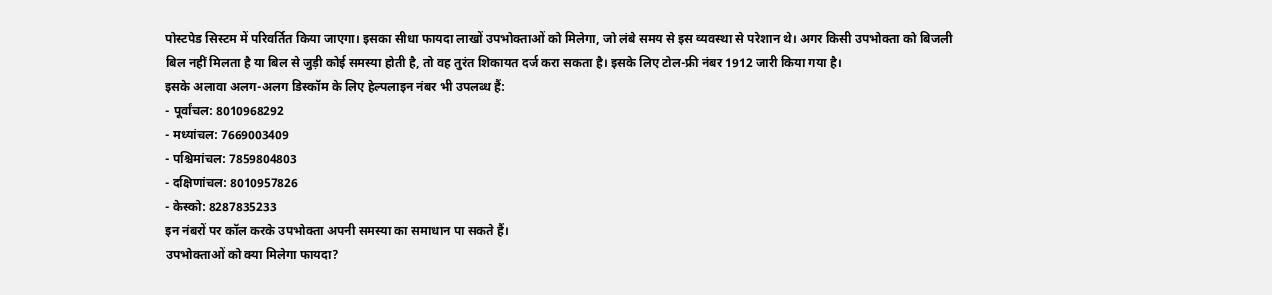पोस्टपेड सिस्टम में परिवर्तित किया जाएगा। इसका सीधा फायदा लाखों उपभोक्ताओं को मिलेगा, जो लंबे समय से इस व्यवस्था से परेशान थे। अगर किसी उपभोक्ता को बिजली बिल नहीं मिलता है या बिल से जुड़ी कोई समस्या होती है, तो वह तुरंत शिकायत दर्ज करा सकता है। इसके लिए टोल-फ्री नंबर 1912 जारी किया गया है।
इसके अलावा अलग-अलग डिस्कॉम के लिए हेल्पलाइन नंबर भी उपलब्ध हैं:
- पूर्वांचल: 8010968292
- मध्यांचल: 7669003409
- पश्चिमांचल: 7859804803
- दक्षिणांचल: 8010957826
- केस्को: 8287835233
इन नंबरों पर कॉल करके उपभोक्ता अपनी समस्या का समाधान पा सकते हैं।
उपभोक्ताओं को क्या मिलेगा फायदा?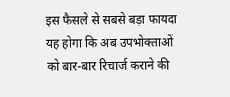इस फैसले से सबसे बड़ा फायदा यह होगा कि अब उपभोक्ताओं को बार-बार रिचार्ज कराने की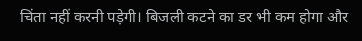चिंता नहीं करनी पड़ेगी। बिजली कटने का डर भी कम होगा और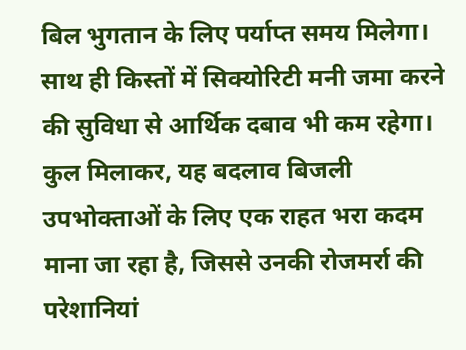बिल भुगतान के लिए पर्याप्त समय मिलेगा। साथ ही किस्तों में सिक्योरिटी मनी जमा करने की सुविधा से आर्थिक दबाव भी कम रहेगा। कुल मिलाकर, यह बदलाव बिजली उपभोक्ताओं के लिए एक राहत भरा कदम माना जा रहा है, जिससे उनकी रोजमर्रा की परेशानियां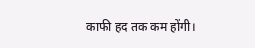काफी हद तक कम होंगी।